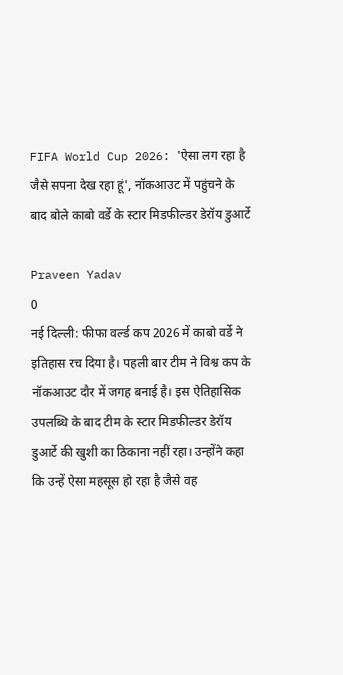FIFA World Cup 2026: 'ऐसा लग रहा है जैसे सपना देख रहा हूं', नॉकआउट में पहुंचने के बाद बोले काबो वर्डे के स्टार मिडफील्डर डेरॉय डुआर्टे

Praveen Yadav
0
नई दिल्ली: फीफा वर्ल्ड कप 2026 में काबो वर्डे ने इतिहास रच दिया है। पहली बार टीम ने विश्व कप के नॉकआउट दौर में जगह बनाई है। इस ऐतिहासिक उपलब्धि के बाद टीम के स्टार मिडफील्डर डेरॉय डुआर्टे की खुशी का ठिकाना नहीं रहा। उन्होंने कहा कि उन्हें ऐसा महसूस हो रहा है जैसे वह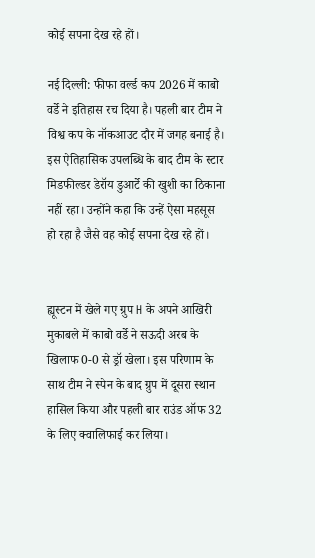कोई सपना देख रहे हों।

नई दिल्ली: फीफा वर्ल्ड कप 2026 में काबो वर्डे ने इतिहास रच दिया है। पहली बार टीम ने विश्व कप के नॉकआउट दौर में जगह बनाई है। इस ऐतिहासिक उपलब्धि के बाद टीम के स्टार मिडफील्डर डेरॉय डुआर्टे की खुशी का ठिकाना नहीं रहा। उन्होंने कहा कि उन्हें ऐसा महसूस हो रहा है जैसे वह कोई सपना देख रहे हों।


ह्यूस्टन में खेले गए ग्रुप H के अपने आखिरी मुकाबले में काबो वर्डे ने सऊदी अरब के खिलाफ 0-0 से ड्रॉ खेला। इस परिणाम के साथ टीम ने स्पेन के बाद ग्रुप में दूसरा स्थान हासिल किया और पहली बार राउंड ऑफ 32 के लिए क्वालिफाई कर लिया।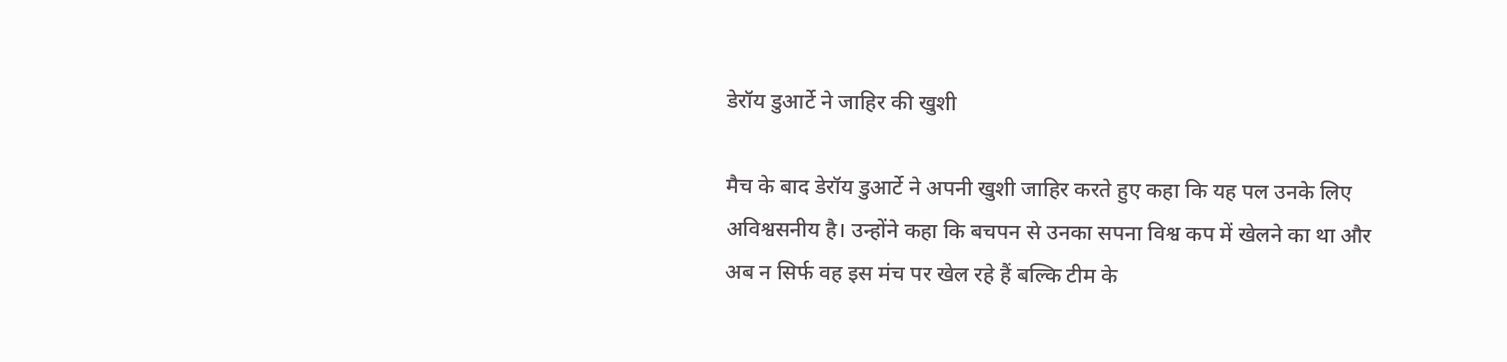डेरॉय डुआर्टे ने जाहिर की खुशी

मैच के बाद डेरॉय डुआर्टे ने अपनी खुशी जाहिर करते हुए कहा कि यह पल उनके लिए अविश्वसनीय है। उन्होंने कहा कि बचपन से उनका सपना विश्व कप में खेलने का था और अब न सिर्फ वह इस मंच पर खेल रहे हैं बल्कि टीम के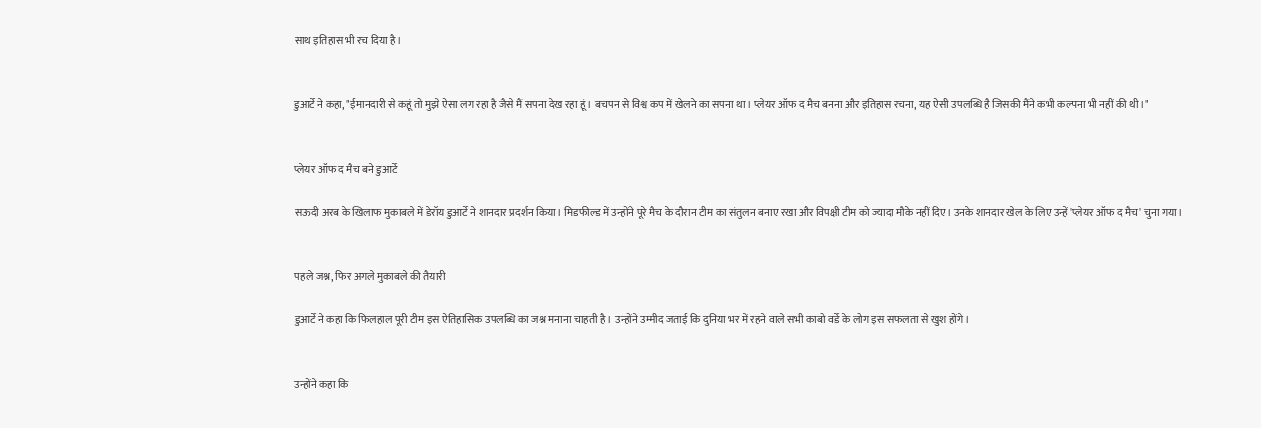साथ इतिहास भी रच दिया है।


डुआर्टे ने कहा, "ईमानदारी से कहूं तो मुझे ऐसा लग रहा है जैसे मैं सपना देख रहा हूं। बचपन से विश्व कप में खेलने का सपना था। प्लेयर ऑफ द मैच बनना और इतिहास रचना, यह ऐसी उपलब्धि है जिसकी मैंने कभी कल्पना भी नहीं की थी।"


प्लेयर ऑफ द मैच बने डुआर्टे

सऊदी अरब के खिलाफ मुकाबले में डेरॉय डुआर्टे ने शानदार प्रदर्शन किया। मिडफील्ड में उन्होंने पूरे मैच के दौरान टीम का संतुलन बनाए रखा और विपक्षी टीम को ज्यादा मौके नहीं दिए। उनके शानदार खेल के लिए उन्हें 'प्लेयर ऑफ द मैच' चुना गया।


पहले जश्न, फिर अगले मुकाबले की तैयारी

डुआर्टे ने कहा कि फिलहाल पूरी टीम इस ऐतिहासिक उपलब्धि का जश्न मनाना चाहती है। उन्होंने उम्मीद जताई कि दुनिया भर में रहने वाले सभी काबो वर्डे के लोग इस सफलता से खुश होंगे।


उन्होंने कहा कि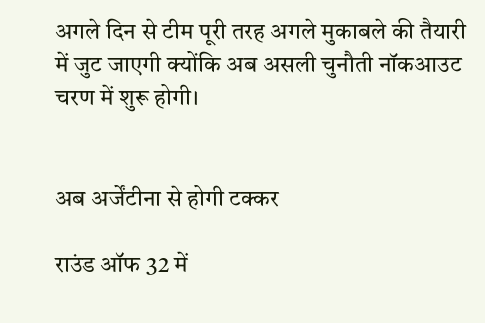अगले दिन से टीम पूरी तरह अगले मुकाबले की तैयारी में जुट जाएगी क्योंकि अब असली चुनौती नॉकआउट चरण में शुरू होगी।


अब अर्जेंटीना से होगी टक्कर

राउंड ऑफ 32 में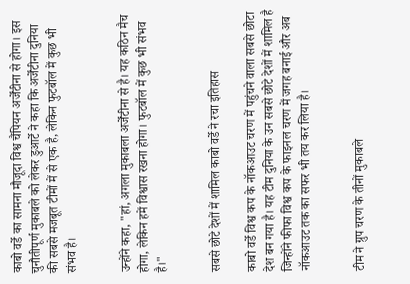काबो वर्डे का सामना मौजूदा विश्व चैंपियन अर्जेंटीना से होगा। इस चुनौतीपूर्ण मुकाबले को लेकर डुआर्टे ने कहा कि अर्जेंटीना दुनिया की सबसे मजबूत टीमों में से एक है, लेकिन फुटबॉल में कुछ भी संभव है।


उन्होंने कहा, "हां, अगला मुकाबला अर्जेंटीना से है। यह कठिन मैच होगा, लेकिन हमें विश्वास रखना होगा। फुटबॉल में कुछ भी संभव है।"


सबसे छोटे देशों में शामिल काबो वर्डे ने रचा इतिहास

काबो वर्डे विश्व कप के नॉकआउट चरण में पहुंचने वाला सबसे छोटा देश बन गया है। यह टीम दुनिया के उन सबसे छोटे देशों में शामिल है जिन्होंने फीफा विश्व कप के फाइनल चरण में जगह बनाई और अब नॉकआउट तक का सफर भी तय कर लिया है।


टीम ने ग्रुप चरण के तीनों मुकाबले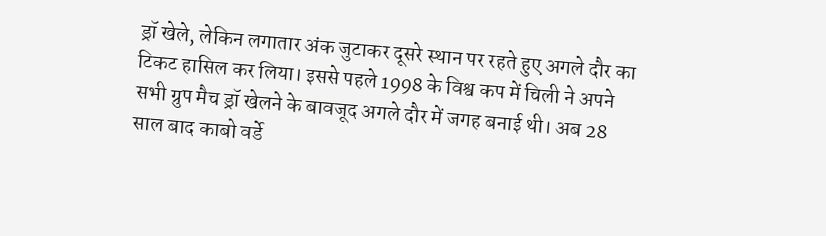ड्रॉ खेले, लेकिन लगातार अंक जुटाकर दूसरे स्थान पर रहते हुए अगले दौर का टिकट हासिल कर लिया। इससे पहले 1998 के विश्व कप में चिली ने अपने सभी ग्रुप मैच ड्रॉ खेलने के बावजूद अगले दौर में जगह बनाई थी। अब 28 साल बाद काबो वर्डे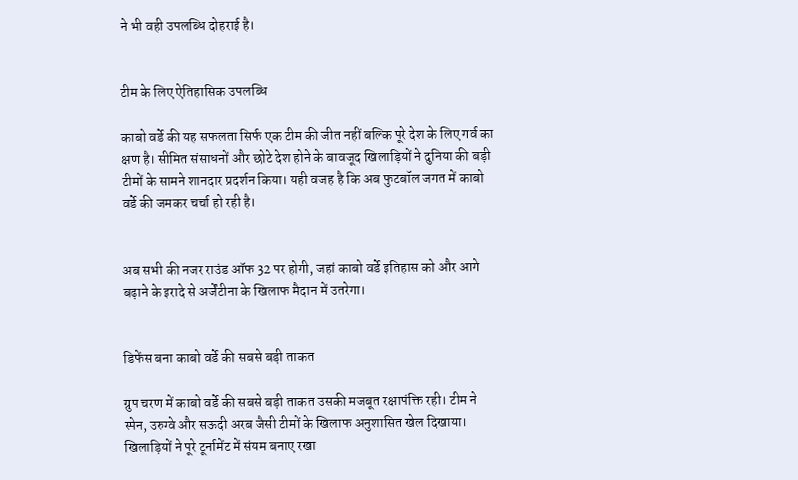ने भी वही उपलब्धि दोहराई है।


टीम के लिए ऐतिहासिक उपलब्धि

काबो वर्डे की यह सफलता सिर्फ एक टीम की जीत नहीं बल्कि पूरे देश के लिए गर्व का क्षण है। सीमित संसाधनों और छोटे देश होने के बावजूद खिलाड़ियों ने दुनिया की बड़ी टीमों के सामने शानदार प्रदर्शन किया। यही वजह है कि अब फुटबॉल जगत में काबो वर्डे की जमकर चर्चा हो रही है।


अब सभी की नजर राउंड ऑफ 32 पर होगी, जहां काबो वर्डे इतिहास को और आगे बढ़ाने के इरादे से अर्जेंटीना के खिलाफ मैदान में उतरेगा।


डिफेंस बना काबो वर्डे की सबसे बड़ी ताकत

ग्रुप चरण में काबो वर्डे की सबसे बड़ी ताकत उसकी मजबूत रक्षापंक्ति रही। टीम ने स्पेन, उरुग्वे और सऊदी अरब जैसी टीमों के खिलाफ अनुशासित खेल दिखाया। खिलाड़ियों ने पूरे टूर्नामेंट में संयम बनाए रखा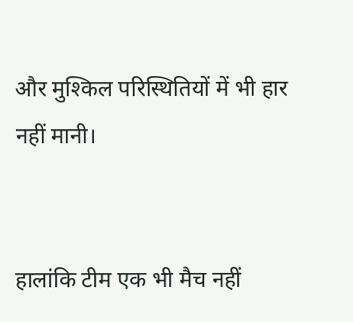और मुश्किल परिस्थितियों में भी हार नहीं मानी।


हालांकि टीम एक भी मैच नहीं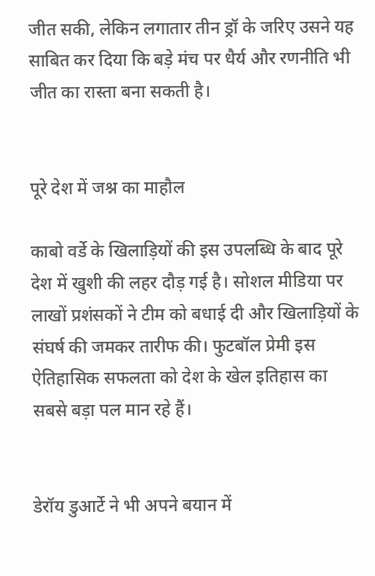जीत सकी, लेकिन लगातार तीन ड्रॉ के जरिए उसने यह साबित कर दिया कि बड़े मंच पर धैर्य और रणनीति भी जीत का रास्ता बना सकती है।


पूरे देश में जश्न का माहौल

काबो वर्डे के खिलाड़ियों की इस उपलब्धि के बाद पूरे देश में खुशी की लहर दौड़ गई है। सोशल मीडिया पर लाखों प्रशंसकों ने टीम को बधाई दी और खिलाड़ियों के संघर्ष की जमकर तारीफ की। फुटबॉल प्रेमी इस ऐतिहासिक सफलता को देश के खेल इतिहास का सबसे बड़ा पल मान रहे हैं।


डेरॉय डुआर्टे ने भी अपने बयान में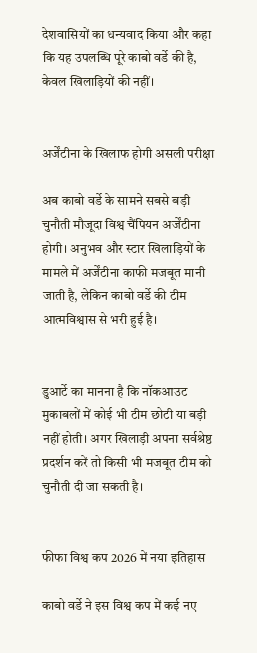देशवासियों का धन्यवाद किया और कहा कि यह उपलब्धि पूरे काबो वर्डे की है, केवल खिलाड़ियों की नहीं।


अर्जेंटीना के खिलाफ होगी असली परीक्षा

अब काबो वर्डे के सामने सबसे बड़ी चुनौती मौजूदा विश्व चैंपियन अर्जेंटीना होगी। अनुभव और स्टार खिलाड़ियों के मामले में अर्जेंटीना काफी मजबूत मानी जाती है, लेकिन काबो वर्डे की टीम आत्मविश्वास से भरी हुई है।


डुआर्टे का मानना है कि नॉकआउट मुकाबलों में कोई भी टीम छोटी या बड़ी नहीं होती। अगर खिलाड़ी अपना सर्वश्रेष्ठ प्रदर्शन करें तो किसी भी मजबूत टीम को चुनौती दी जा सकती है।


फीफा विश्व कप 2026 में नया इतिहास

काबो वर्डे ने इस विश्व कप में कई नए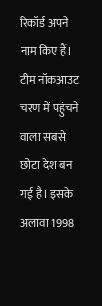रिकॉर्ड अपने नाम किए हैं। टीम नॉकआउट चरण में पहुंचने वाला सबसे छोटा देश बन गई है। इसके अलावा 1998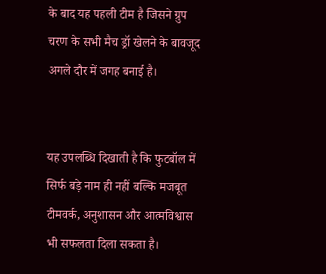के बाद यह पहली टीम है जिसने ग्रुप चरण के सभी मैच ड्रॉ खेलने के बावजूद अगले दौर में जगह बनाई है।


यह उपलब्धि दिखाती है कि फुटबॉल में सिर्फ बड़े नाम ही नहीं बल्कि मजबूत टीमवर्क, अनुशासन और आत्मविश्वास भी सफलता दिला सकता है।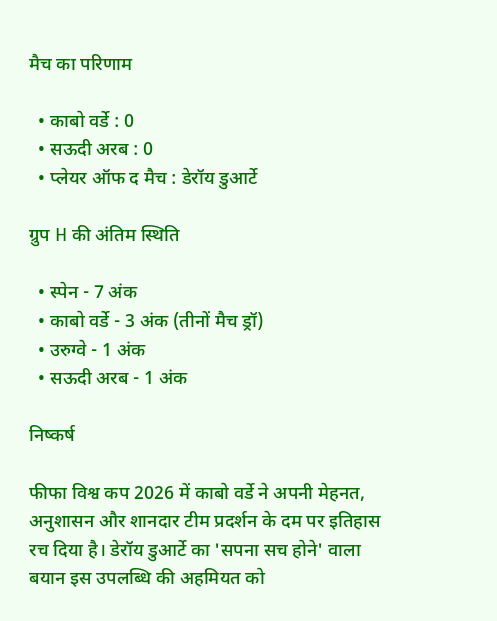मैच का परिणाम

  • काबो वर्डे : 0
  • सऊदी अरब : 0
  • प्लेयर ऑफ द मैच : डेरॉय डुआर्टे

ग्रुप H की अंतिम स्थिति

  • स्पेन - 7 अंक
  • काबो वर्डे - 3 अंक (तीनों मैच ड्रॉ)
  • उरुग्वे - 1 अंक
  • सऊदी अरब - 1 अंक

निष्कर्ष

फीफा विश्व कप 2026 में काबो वर्डे ने अपनी मेहनत, अनुशासन और शानदार टीम प्रदर्शन के दम पर इतिहास रच दिया है। डेरॉय डुआर्टे का 'सपना सच होने' वाला बयान इस उपलब्धि की अहमियत को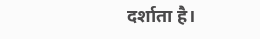दर्शाता है।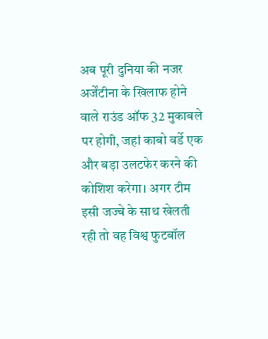अब पूरी दुनिया की नजर अर्जेंटीना के खिलाफ होने वाले राउंड ऑफ 32 मुकाबले पर होगी, जहां काबो वर्डे एक और बड़ा उलटफेर करने की कोशिश करेगा। अगर टीम इसी जज्बे के साथ खेलती रही तो वह विश्व फुटबॉल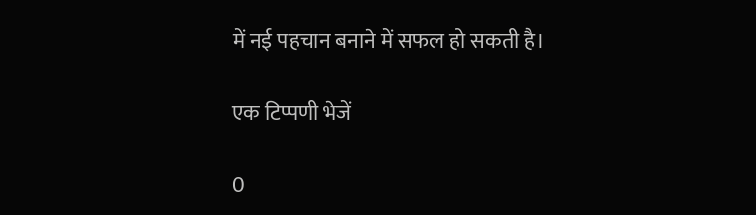में नई पहचान बनाने में सफल हो सकती है।

एक टिप्पणी भेजें

0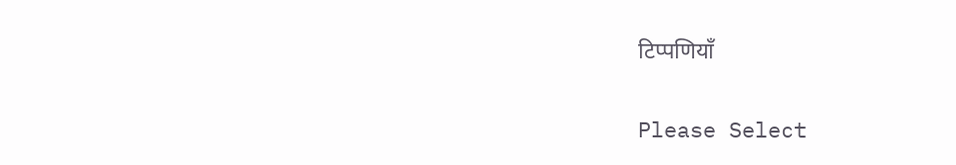टिप्पणियाँ

Please Select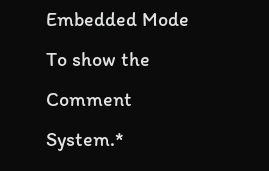Embedded Mode To show the Comment System.*